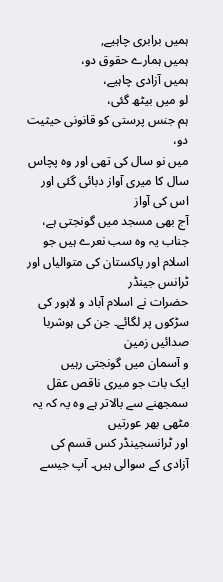ہمیں برابری چاہیے,
ہمیں ہمارے حقوق دو،
ہمیں آزادی چاہیے،
لو میں بیٹھ گئی،
ہم جنس پرستی کو قانونی حیثیت دو،
میں نو سال کی تھی اور وہ پچاس سال کا میری آواز دبائی گئی اور اس کی آواز
آج بھی مسجد میں گونجتی ہے،
جناب یہ وہ سب نعرے ہیں جو اسلام اور پاکستان کی متوالیاں اور ٹرانس جینڈر
حضرات نے اسلام آباد و لاہور کی سڑکوں پر لگائے۔ جن کی ہوشربا صدائیں زمین
و آسمان میں گونجتی رہیں
ایک بات جو میری ناقص عقل سمجھنے سے بالاتر ہے وہ یہ کہ یہ مٹھی بھر عورتیں
اور ٹرانسجینڈر کس قسم کی آزادی کے سوالی ہیں۔ آپ جیسے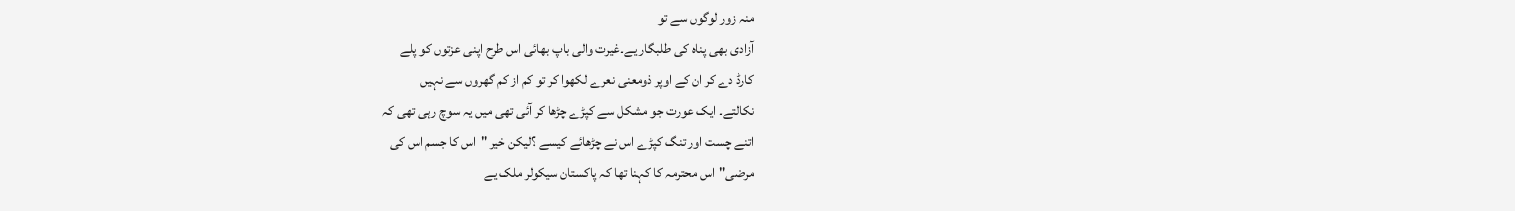منہ زور لوگوں سے تو
آزادی بھی پناہ کی طلبگار یے۔غیرت والی باپ بھائی اس طرح اپنی عزتوں کو پلے
کارڈ دے کر ان کے اوپر ذومعنی نعرے لکھوا کر تو کم از کم گھروں سے نہیں
نکالتے۔ ایک عورت جو مشکل سے کپڑے چڑھا کر آئی تھی میں یہ سوچ رہی تھی کہ
اتنے چست اور تنگ کپڑے اس نے چڑھائے کیسے ؟لیکن خیر "اس کا جسم اس کی
مرضی"اس محترمہ کا کہنا تھا کہ پاکستان سیکولر ملک یے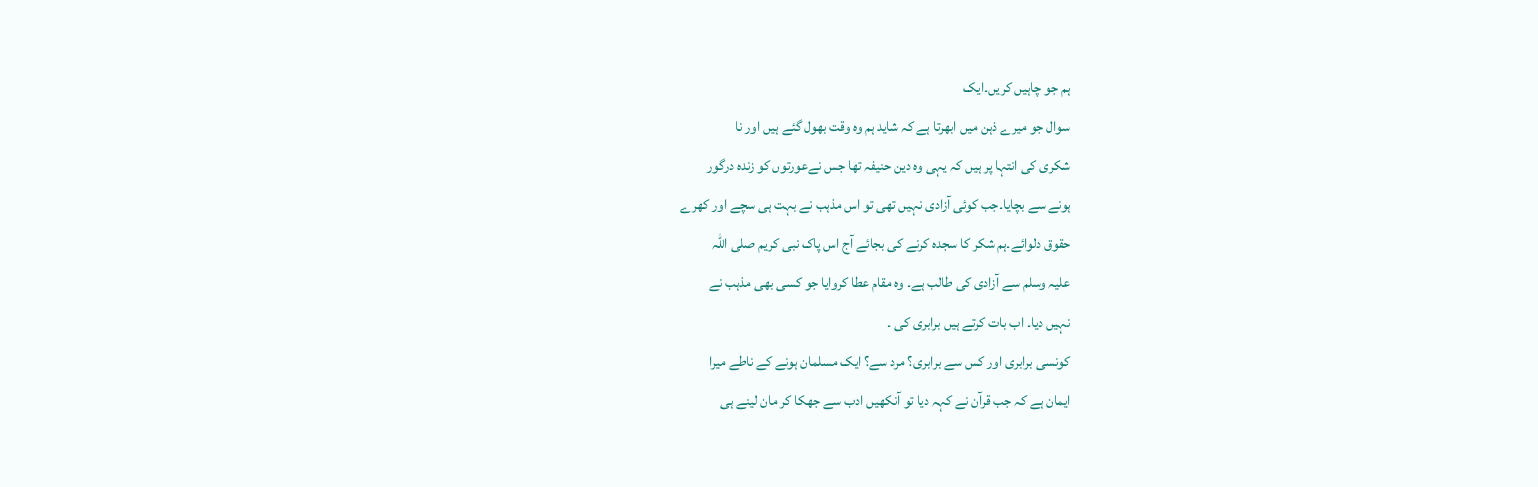ہم جو چاہیں کریں۔ایک
سوال جو میرے ذہن میں ابھرتا ہے کہ شاید ہم وہ وقت بھول گئے ہیں اور نا
شکری کی انتہا پر ہیں کہ یہی وہ دین حنیفہ تھا جس نےعورتوں کو زندہ درگور
ہونے سے بچایا۔جب کوئی آزادی نہیں تھی تو اس مذہب نے بہت ہی سچے اور کھرے
حقوق دلوائے۔ہم شکر کا سجدہ کرنے کی بجائے آج اس پاک نبی کریم صلی اللہ
علیہ وسلم سے آزادی کی طالب ہے۔ وہ مقام عطا کروایا جو کسی بھی مذہب نے
نہیں دیا۔ اب بات کرتے ہیں برابری کی ۔
کونسی برابری اور کس سے برابری؟ مرد سے؟ ایک مسلمان ہونے کے ناطے میرا
ایمان ہے کہ جب قرآن نے کہہ دیا تو آنکھیں ادب سے جھکا کر مان لینے ہی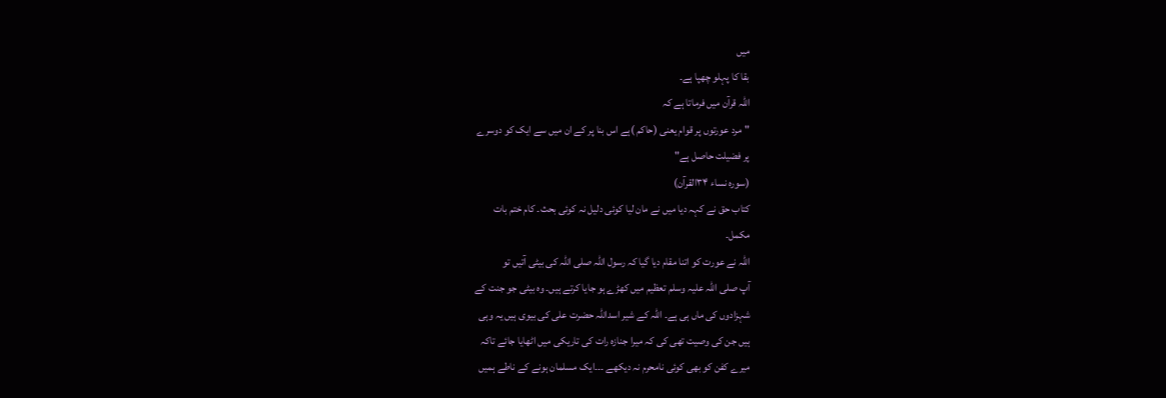میں
بقا کا پہلو چھپا ہے۔
اللہ قرآن میں فرماتا ہے کہ
"مرد عورتوں پر قوام یعنی (حاکم )ہے اس بنا پر کے ان میں سے ایک کو دوسرے
پر فضیلت حاصل ہے"
(سورہ نساء ۳۴القرآن)
کتاب حق نے کہہ دیا میں نے مان لیا کوئی دلیل نہ کوئی بحث۔ کام ختم بات
مکمل۔
اللہ نے عورت کو اتنا مقام دیا گیا کہ رسول اللہ صلی اللہ کی بیٹی آتیں تو
آپ صلی اللہ علیہ وسلم تعظیم میں کھڑے ہو جایا کرتے ہیں۔ وہ بیٹی جو جنت کے
شہزادوں کی ماں ہی ہے۔ اللہ کے شیر اسداللہ حضرت علی کی بیوی ہیں یہ وہی
ہیں جن کی وصیت تھی کی کہ میرا جنازہ رات کی تاریکی میں اٹھایا جائے تاکہ
میرے کفن کو بھی کوئی نامحرم نہ دیکھے ۔۔۔ایک مسلمان ہونے کے ناطے ہمیں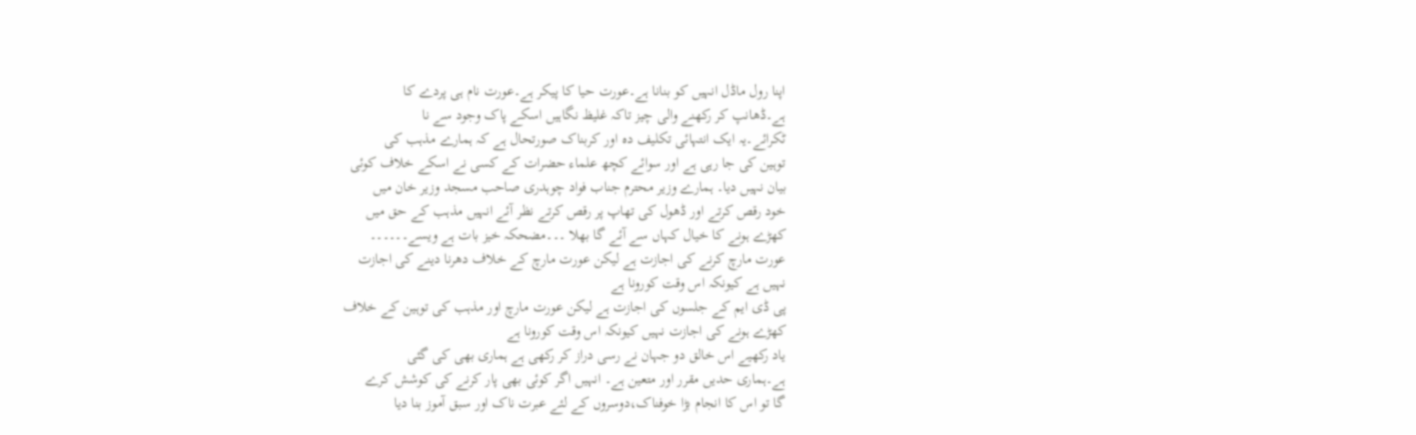اپنا رول ماڈل انہیں کو بنانا ہے۔عورت حیا کا پیکر ہے۔عورت نام ہی پردے کا
ہے۔ڈھانپ کر رکھنے والی چیز تاکہ غلیظ نگاہیں اسکے پاک وجود سے نا
ٹکرائے۔یہ ایک انتہائی تکلیف دہ اور کربناک صورتحال ہے کہ ہمارے مذہب کی
توہین کی جا رہی ہے اور سوائے کچھ علماء حضرات کے کسی نے اسکے خلاف کوئی
بیان نہیں دیا۔ ہمارے وزیر محترم جناب فواد چوہدری صاحب مسجد وزیر خان میں
خود رقص کرتے اور ڈھول کی تھاپ پر رقص کرتے نظر آئے انہیں مذہب کے حق میں
کھڑے ہونے کا خیال کہاں سے آئے گا بھلا ۔۔۔مضحکہ خیز بات ہے ویسے۔۔۔۔۔۔
عورت مارچ کرنے کی اجازت ہے لیکن عورت مارچ کے خلاف دھرنا دینے کی اجازت
نہیں ہے کیونکہ اس وقت کورونا ہے
پی ڈی ایم کے جلسوں کی اجازت ہے لیکن عورت مارچ اور مذہب کی توہین کے خلاف
کھڑے ہونے کی اجازت نہیں کیونکہ اس وقت کورونا ہے
یاد رکھیے اس خالق دو جہان نے رسی دراز کر رکھی ہے ہماری بھی کی گئی
ہے۔ہماری حدیں مقرر اور متعین ہے۔ انہیں اگر کوئی بھی پار کرنے کی کوشش کرے
گا تو اس کا انجام بڑا خوفناک،دوسروں کے لئے عبرت ناک اور سبق آموز بنا دیا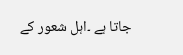جاتا ہے ۔اہل شعور کے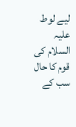لیے لوط علیہ السلام کی قوم کا حال سب کے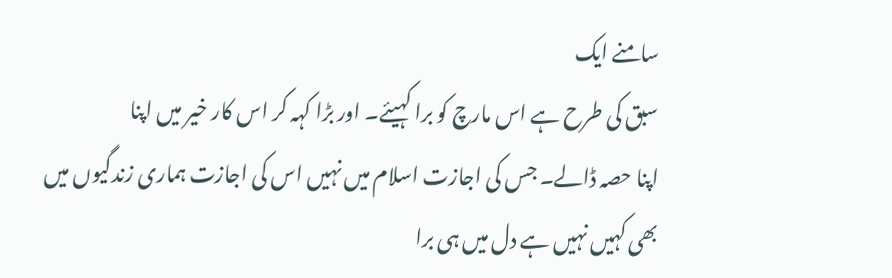سامنے ایک
سبق کی طرح ہے اس مارچ کو برا کہیئے۔ اور بڑا کہہ کر اس کار خیر میں اپنا
اپنا حصہ ڈالے۔ جس کی اجازت اسلام میں نہیں اس کی اجازت ہماری زندگیوں میں
بھی کہیں نہیں ہے دل میں ہی برا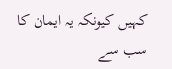کہیں کیونکہ یہ ایمان کا سب سے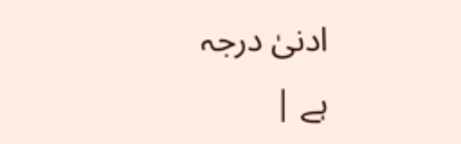ادنیٰ درجہ
ہے |